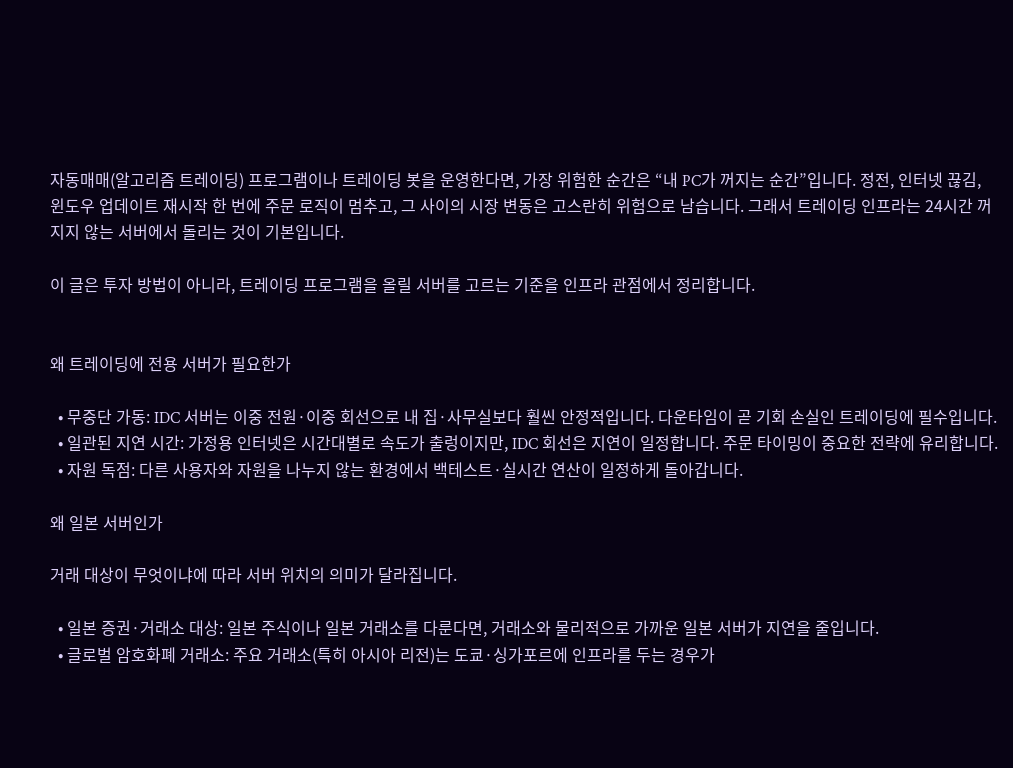자동매매(알고리즘 트레이딩) 프로그램이나 트레이딩 봇을 운영한다면, 가장 위험한 순간은 “내 PC가 꺼지는 순간”입니다. 정전, 인터넷 끊김, 윈도우 업데이트 재시작 한 번에 주문 로직이 멈추고, 그 사이의 시장 변동은 고스란히 위험으로 남습니다. 그래서 트레이딩 인프라는 24시간 꺼지지 않는 서버에서 돌리는 것이 기본입니다.

이 글은 투자 방법이 아니라, 트레이딩 프로그램을 올릴 서버를 고르는 기준을 인프라 관점에서 정리합니다.


왜 트레이딩에 전용 서버가 필요한가

  • 무중단 가동: IDC 서버는 이중 전원·이중 회선으로 내 집·사무실보다 훨씬 안정적입니다. 다운타임이 곧 기회 손실인 트레이딩에 필수입니다.
  • 일관된 지연 시간: 가정용 인터넷은 시간대별로 속도가 출렁이지만, IDC 회선은 지연이 일정합니다. 주문 타이밍이 중요한 전략에 유리합니다.
  • 자원 독점: 다른 사용자와 자원을 나누지 않는 환경에서 백테스트·실시간 연산이 일정하게 돌아갑니다.

왜 일본 서버인가

거래 대상이 무엇이냐에 따라 서버 위치의 의미가 달라집니다.

  • 일본 증권·거래소 대상: 일본 주식이나 일본 거래소를 다룬다면, 거래소와 물리적으로 가까운 일본 서버가 지연을 줄입니다.
  • 글로벌 암호화폐 거래소: 주요 거래소(특히 아시아 리전)는 도쿄·싱가포르에 인프라를 두는 경우가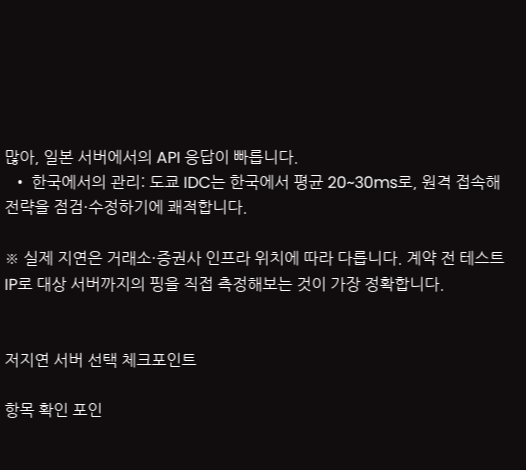많아, 일본 서버에서의 API 응답이 빠릅니다.
  • 한국에서의 관리: 도쿄 IDC는 한국에서 평균 20~30ms로, 원격 접속해 전략을 점검·수정하기에 쾌적합니다.

※ 실제 지연은 거래소·증권사 인프라 위치에 따라 다릅니다. 계약 전 테스트 IP로 대상 서버까지의 핑을 직접 측정해보는 것이 가장 정확합니다.


저지연 서버 선택 체크포인트

항목 확인 포인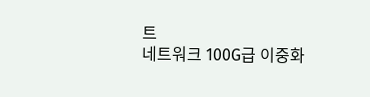트
네트워크 100G급 이중화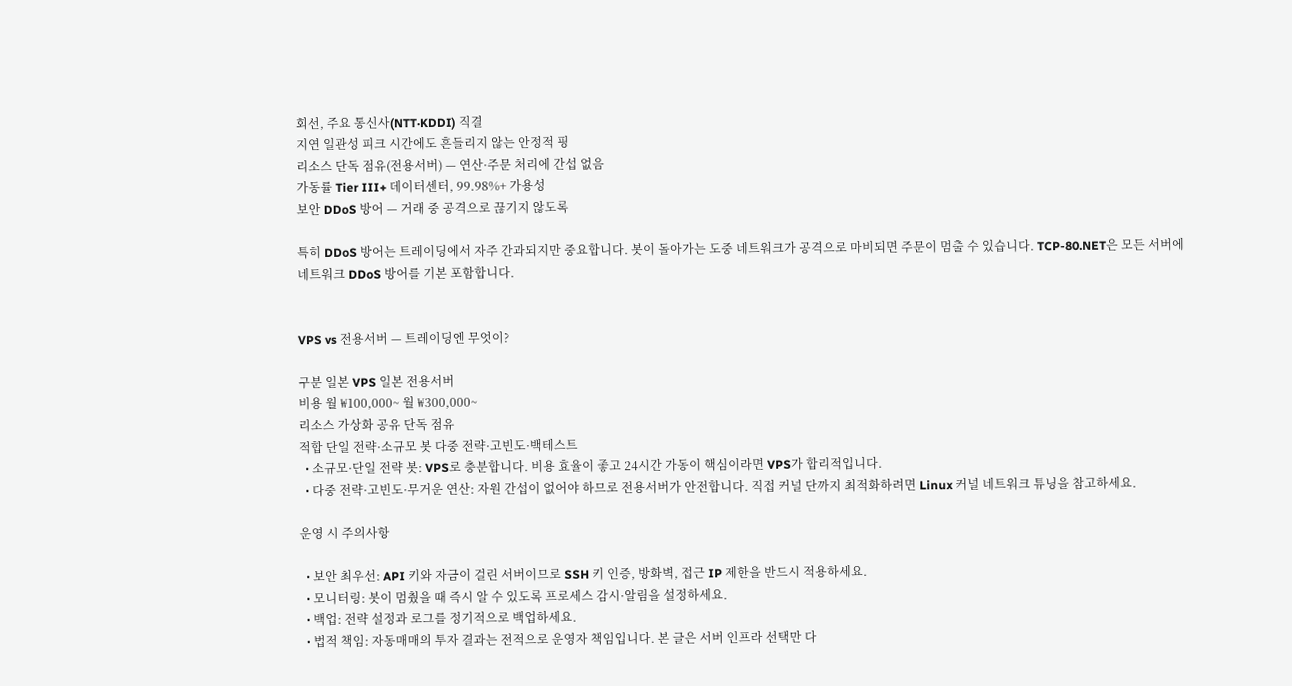회선, 주요 통신사(NTT·KDDI) 직결
지연 일관성 피크 시간에도 흔들리지 않는 안정적 핑
리소스 단독 점유(전용서버) — 연산·주문 처리에 간섭 없음
가동률 Tier III+ 데이터센터, 99.98%+ 가용성
보안 DDoS 방어 — 거래 중 공격으로 끊기지 않도록

특히 DDoS 방어는 트레이딩에서 자주 간과되지만 중요합니다. 봇이 돌아가는 도중 네트워크가 공격으로 마비되면 주문이 멈출 수 있습니다. TCP-80.NET은 모든 서버에 네트워크 DDoS 방어를 기본 포함합니다.


VPS vs 전용서버 — 트레이딩엔 무엇이?

구분 일본 VPS 일본 전용서버
비용 월 ₩100,000~ 월 ₩300,000~
리소스 가상화 공유 단독 점유
적합 단일 전략·소규모 봇 다중 전략·고빈도·백테스트
  • 소규모·단일 전략 봇: VPS로 충분합니다. 비용 효율이 좋고 24시간 가동이 핵심이라면 VPS가 합리적입니다.
  • 다중 전략·고빈도·무거운 연산: 자원 간섭이 없어야 하므로 전용서버가 안전합니다. 직접 커널 단까지 최적화하려면 Linux 커널 네트워크 튜닝을 참고하세요.

운영 시 주의사항

  • 보안 최우선: API 키와 자금이 걸린 서버이므로 SSH 키 인증, 방화벽, 접근 IP 제한을 반드시 적용하세요.
  • 모니터링: 봇이 멈췄을 때 즉시 알 수 있도록 프로세스 감시·알림을 설정하세요.
  • 백업: 전략 설정과 로그를 정기적으로 백업하세요.
  • 법적 책임: 자동매매의 투자 결과는 전적으로 운영자 책임입니다. 본 글은 서버 인프라 선택만 다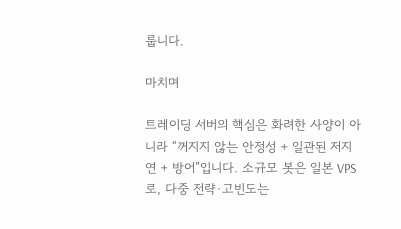룹니다.

마치며

트레이딩 서버의 핵심은 화려한 사양이 아니라 “꺼지지 않는 안정성 + 일관된 저지연 + 방어”입니다. 소규모 봇은 일본 VPS로, 다중 전략·고빈도는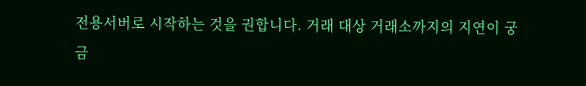전용서버로 시작하는 것을 권합니다. 거래 대상 거래소까지의 지연이 궁금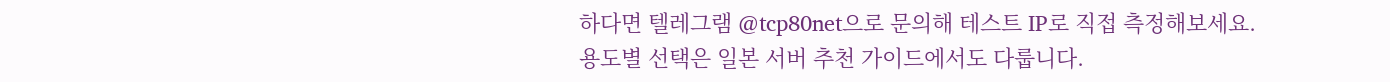하다면 텔레그램 @tcp80net으로 문의해 테스트 IP로 직접 측정해보세요. 용도별 선택은 일본 서버 추천 가이드에서도 다룹니다.